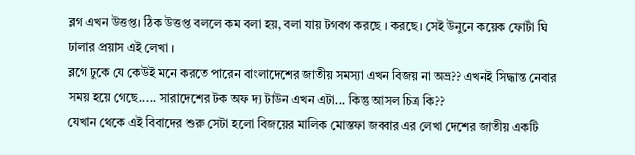ব্লগ এখন উত্তপ্ত। ঠিক উত্তপ্ত বললে কম বলা হয়, বলা যায় টগবগ করছে । করছে। সেই উনুনে কয়েক ফোটাঁ ঘি ঢালার প্রয়াস এই লেখা ।
ব্লগে ঢুকে যে কেউই মনে করতে পারেন বাংলাদেশের জাতীয় সমস্যা এখন বিজয় না অভ্র?? এখনই সিদ্ধান্ত নেবার সময় হয়ে গেছে..... সারাদেশের টক অফ দ্য টাউন এখন এটা... কিন্তু আসল চিত্র কি??
যেখান থেকে এই বিবাদের শুরু সেটা হলো বিজয়ের মালিক মোস্তফা জব্বার এর লেখা দেশের জাতীয় একটি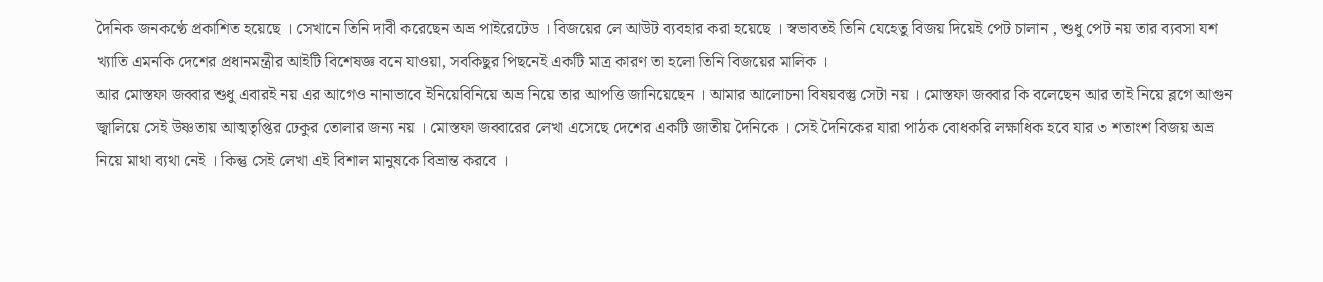দৈনিক জনকণ্ঠে প্রকাশিত হয়েছে । সেখানে তিনি দাবী করেছেন অভ্র পাইরেটেড । বিজয়ের লে আউট ব্যবহার করা হয়েছে । স্বভাবতই তিনি যেহেতু বিজয় দিয়েই পেট চালান , শুধু পেট নয় তার ব্যবসা যশ খ্যাতি এমনকি দেশের প্রধানমন্ত্রীর আইটি বিশেষজ্ঞ বনে যাওয়া, সবকিছুর পিছনেই একটি মাত্র কারণ তা হলো তিনি বিজয়ের মালিক ।
আর মোস্তফা জব্বার শুধু এবারই নয় এর আগেও নানাভাবে ইনিয়েবিনিয়ে অভ্র নিয়ে তার আপত্তি জানিয়েছেন । আমার আলোচনা বিষয়বস্তু সেটা নয় । মোস্তফা জব্বার কি বলেছেন আর তাই নিয়ে ব্লগে আগুন জ্বালিয়ে সেই উষ্ণতায় আত্মতৃপ্তির ঢেকুর তোলার জন্য নয় । মোস্তফা জব্বারের লেখা এসেছে দেশের একটি জাতীয় দৈনিকে । সেই দৈনিকের যারা পাঠক বোধকরি লক্ষাধিক হবে যার ৩ শতাংশ বিজয় অভ্র নিয়ে মাথা ব্যথা নেই । কিন্তু সেই লেখা এই বিশাল মানুষকে বিভ্রান্ত করবে ।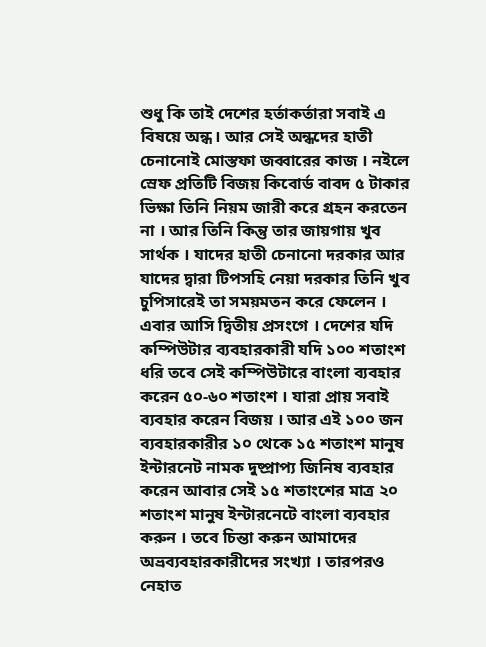শুধু কি তাই দেশের হর্তাকর্তারা সবাই এ বিষয়ে অন্ধ। আর সেই অন্ধদের হাতী চেনানোই মোস্তফা জব্বারের কাজ । নইলে স্রেফ প্রতিটি বিজয় কিবোর্ড বাবদ ৫ টাকার ভিক্ষা তিনি নিয়ম জারী করে গ্রহন করতেন না । আর তিনি কিন্তু তার জায়গায় খুব সার্থক । যাদের হাতী চেনানো দরকার আর যাদের দ্বারা টিপসহি নেয়া দরকার তিনি খুব চুপিসারেই তা সময়মতন করে ফেলেন ।
এবার আসি দ্বিতীয় প্রসংগে । দেশের যদি কম্পিউটার ব্যবহারকারী যদি ১০০ শতাংশ ধরি তবে সেই কম্পিউটারে বাংলা ব্যবহার করেন ৫০-৬০ শতাংশ । যারা প্রায় সবাই ব্যবহার করেন বিজয় । আর এই ১০০ জন ব্যবহারকারীর ১০ থেকে ১৫ শতাংশ মানুষ ইন্টারনেট নামক দুষ্প্রাপ্য জিনিষ ব্যবহার করেন আবার সেই ১৫ শতাংশের মাত্র ২০ শতাংশ মানুষ ইন্টারনেটে বাংলা ব্যবহার করুন । তবে চিন্তা করুন আমাদের অভ্রব্যবহারকারীদের সংখ্যা । তারপরও নেহাত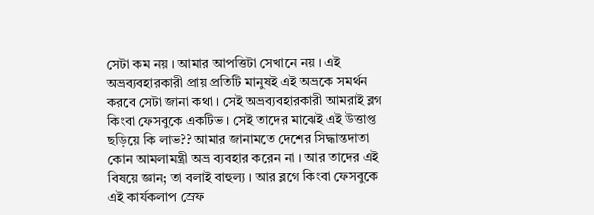সেটা কম নয় । আমার আপত্তিটা সেখানে নয় । এই অভ্রব্যবহারকারী প্রায় প্রতিটি মানুষই এই অভ্রকে সমর্থন করবে সেটা জানা কথা । সেই অভ্রব্যবহারকারী আমরাই ব্লগ কিংবা ফেসবুকে একটিভ । সেই তাদের মাঝেই এই উত্তাপ্ত ছড়িয়ে কি লাভ?? আমার জানামতে দেশের সিদ্ধান্তদাতা কোন আমলামন্ত্রী অভ্র ব্যবহার করেন না । আর তাদের এই বিষয়ে জ্ঞান; তা বলাই বাহুল্য । আর ব্লগে কিংবা ফেসবুকে এই কার্যকলাপ স্রেফ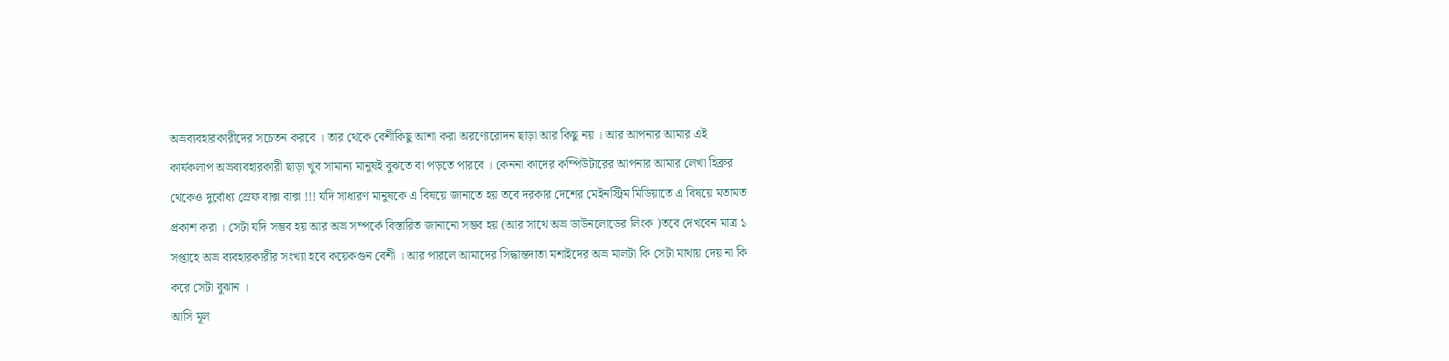অভ্রব্যবহারকারীদের সচেতন করবে । তার থেকে বেশীকিছু আশা করা অরণ্যেরোদন ছাড়া আর কিছু নয় । আর আপনার আমার এই কার্যকলাপ অভ্রব্যবহারকারী ছাড়া খুব সামান্য মানুষই বুঝতে বা পড়তে পারবে । কেননা কাদের কম্পিউটারের আপনার আমার লেখা হিব্রুর থেকেও দুর্বোধ্য স্রেফ বাক্স বাক্স !!! যদি সাধারণ মানুষকে এ বিষয়ে জানাতে হয় তবে দরকার দেশের মেইনস্ট্রিম মিডিয়াতে এ বিষয়ে মতামত প্রকাশ করা । সেটা যদি সম্ভব হয় আর অভ্র সম্পর্কে বিস্তারিত জানানো সম্ভব হয় (আর সাথে অভ্র ডাউনলোডের লিংক )তবে দেখবেন মাত্র ১ সপ্তাহে অভ্র ব্যবহারকারীর সংখ্যা হবে কয়েকগুন বেশী । আর পারলে আমাদের সিদ্ধান্তদাতা মশাইদের অভ্র মালটা কি সেটা মাথায় দেয় না কি করে সেটা বুঝান ।
আসি মূল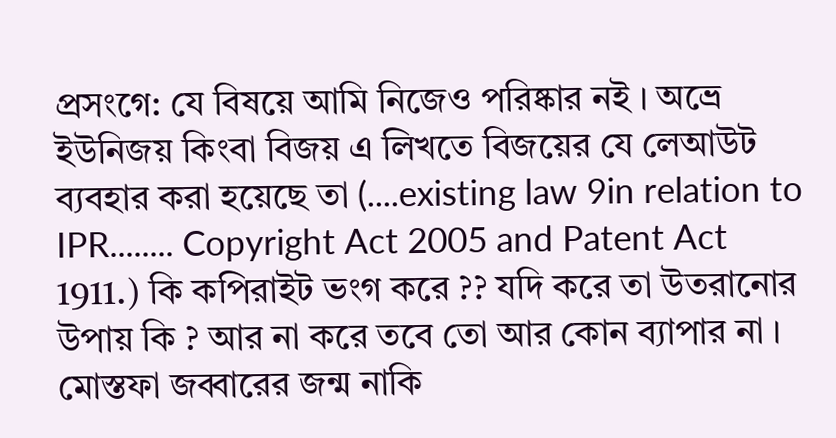প্রসংগে: যে বিষয়ে আমি নিজেও পরিষ্কার নই । অভ্রে ইউনিজয় কিংবা বিজয় এ লিখতে বিজয়ের যে লেআউট ব্যবহার করা হয়েছে তা (....existing law 9in relation to IPR........ Copyright Act 2005 and Patent Act 1911.) কি কপিরাইট ভংগ করে ?? যদি করে তা উতরানোর উপায় কি ? আর না করে তবে তো আর কোন ব্যাপার না ।
মোস্তফা জব্বারের জন্ম নাকি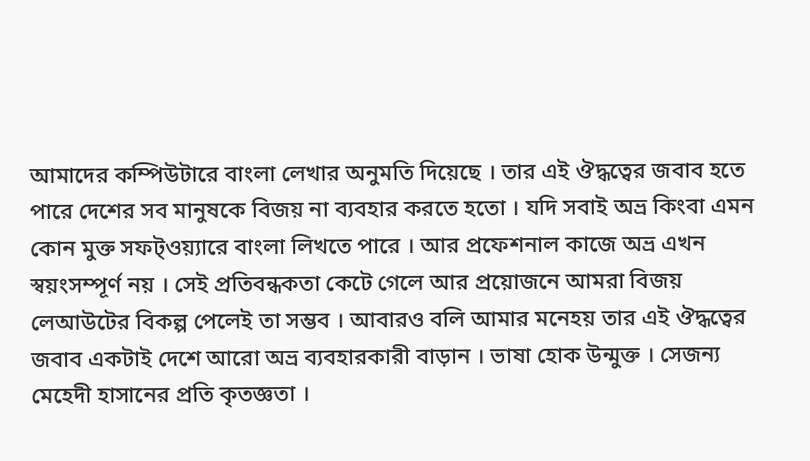আমাদের কম্পিউটারে বাংলা লেখার অনুমতি দিয়েছে । তার এই ঔদ্ধত্বের জবাব হতে পারে দেশের সব মানুষকে বিজয় না ব্যবহার করতে হতো । যদি সবাই অভ্র কিংবা এমন কোন মুক্ত সফট্ওয়্যারে বাংলা লিখতে পারে । আর প্রফেশনাল কাজে অভ্র এখন স্বয়ংসম্পূর্ণ নয় । সেই প্রতিবন্ধকতা কেটে গেলে আর প্রয়োজনে আমরা বিজয় লেআউটের বিকল্প পেলেই তা সম্ভব । আবারও বলি আমার মনেহয় তার এই ঔদ্ধত্বের জবাব একটাই দেশে আরো অভ্র ব্যবহারকারী বাড়ান । ভাষা হোক উন্মুক্ত । সেজন্য মেহেদী হাসানের প্রতি কৃতজ্ঞতা ।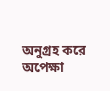অনুগ্রহ করে অপেক্ষা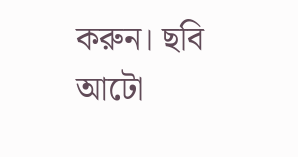করুন। ছবি আটো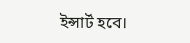ইন্সার্ট হবে।